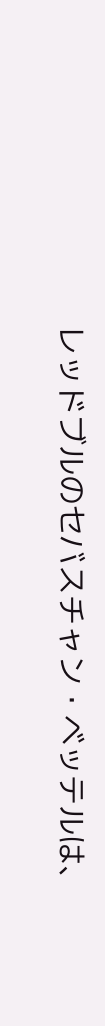レッドブルのセバスチャン・ベッテルは、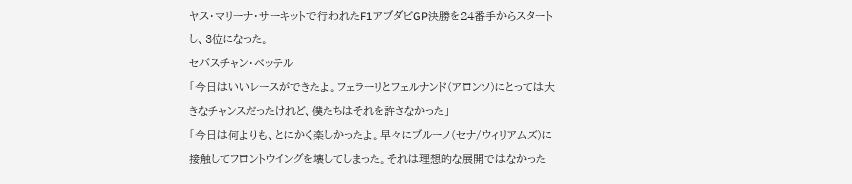ヤス・マリーナ・サーキットで行われたF1アブダビGP決勝を24番手からスタートし、3位になった。
セバスチャン・ベッテル
「今日はいいレースができたよ。フェラーリとフェルナンド(アロンソ)にとっては大きなチャンスだったけれど、僕たちはそれを許さなかった」
「今日は何よりも、とにかく楽しかったよ。早々にブルーノ(セナ/ウィリアムズ)に接触してフロントウイングを壊してしまった。それは理想的な展開ではなかった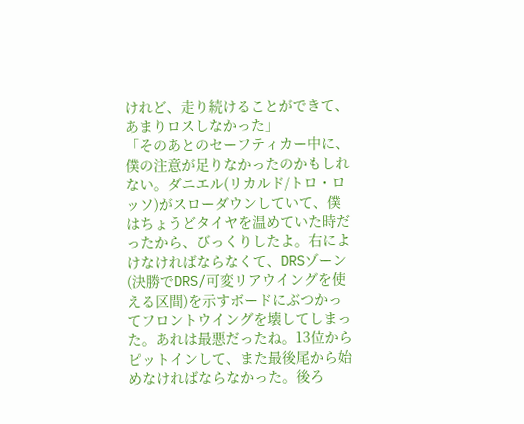けれど、走り続けることができて、あまりロスしなかった」
「そのあとのセーフティカー中に、僕の注意が足りなかったのかもしれない。ダニエル(リカルド/トロ・ロッソ)がスローダウンしていて、僕はちょうどタイヤを温めていた時だったから、びっくりしたよ。右によけなければならなくて、DRSゾーン(決勝でDRS/可変リアウイングを使える区間)を示すボードにぶつかってフロントウイングを壊してしまった。あれは最悪だったね。13位からピットインして、また最後尾から始めなければならなかった。後ろ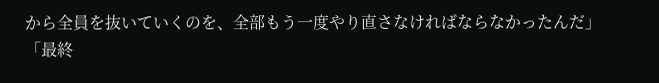から全員を抜いていくのを、全部もう一度やり直さなければならなかったんだ」
「最終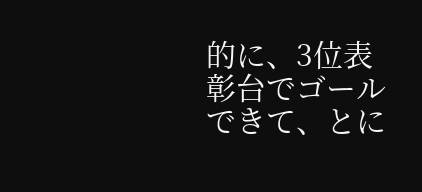的に、3位表彰台でゴールできて、とに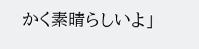かく素晴らしいよ」